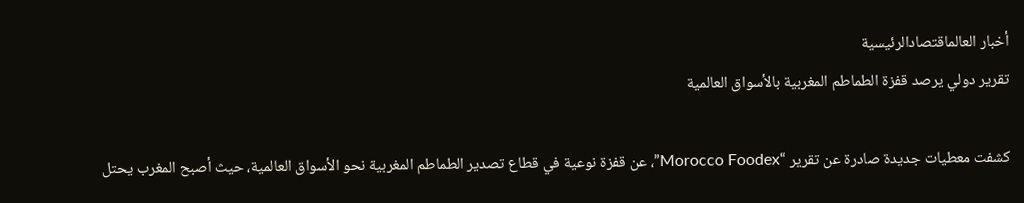أخبار العالماقتصادالرئيسية
تقرير دولي يرصد قفزة الطماطم المغربية بالأسواق العالمية

كشفت معطيات جديدة صادرة عن تقرير “Morocco Foodex”، عن قفزة نوعية في قطاع تصدير الطماطم المغربية نحو الأسواق العالمية، حيث أصبح المغرب يحتل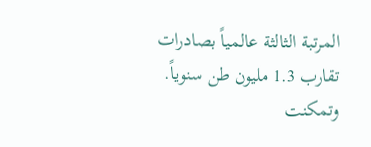المرتبة الثالثة عالمياً بصادرات تقارب 1.3 مليون طن سنوياً. وتمكنت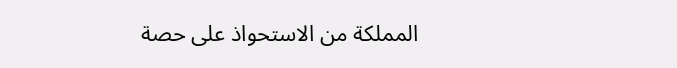المملكة من الاستحواذ على حصة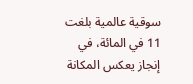سوقية عالمية بلغت 11 في المائة، في إنجاز يعكس المكانة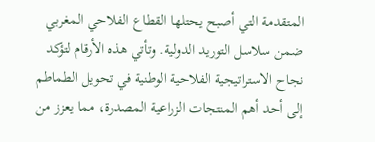المتقدمة التي أصبح يحتلها القطاع الفلاحي المغربي ضمن سلاسل التوريد الدولية. وتأتي هذه الأرقام لتؤكد نجاح الاستراتيجية الفلاحية الوطنية في تحويل الطماطم إلى أحد أهم المنتجات الزراعية المصدرة، مما يعزز من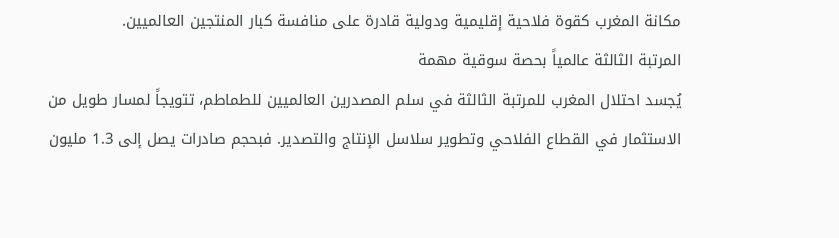مكانة المغرب كقوة فلاحية إقليمية ودولية قادرة على منافسة كبار المنتجين العالميين.
المرتبة الثالثة عالمياً بحصة سوقية مهمة
يُجسد احتلال المغرب للمرتبة الثالثة في سلم المصدرين العالميين للطماطم، تتويجاً لمسار طويل من الاستثمار في القطاع الفلاحي وتطوير سلاسل الإنتاج والتصدير. فبحجم صادرات يصل إلى 1.3 مليون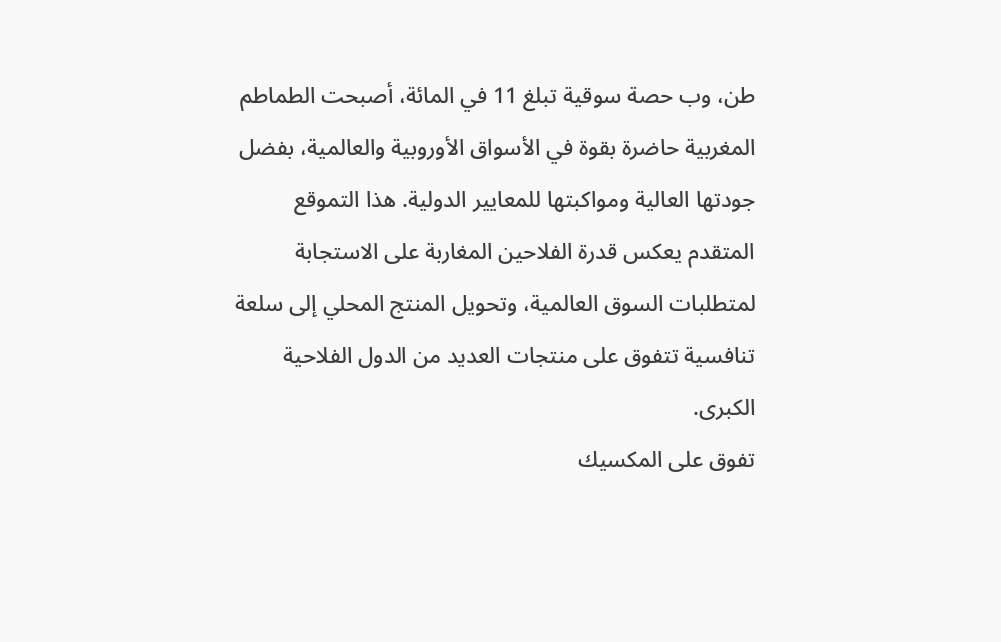طن، وب حصة سوقية تبلغ 11 في المائة، أصبحت الطماطم المغربية حاضرة بقوة في الأسواق الأوروبية والعالمية، بفضل جودتها العالية ومواكبتها للمعايير الدولية. هذا التموقع المتقدم يعكس قدرة الفلاحين المغاربة على الاستجابة لمتطلبات السوق العالمية، وتحويل المنتج المحلي إلى سلعة تنافسية تتفوق على منتجات العديد من الدول الفلاحية الكبرى.
تفوق على المكسيك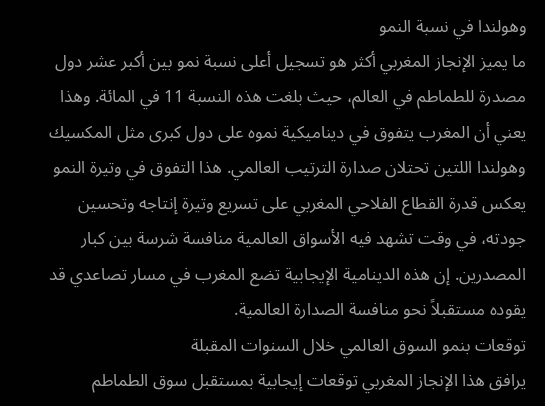وهولندا في نسبة النمو
ما يميز الإنجاز المغربي أكثر هو تسجيل أعلى نسبة نمو بين أكبر عشر دول مصدرة للطماطم في العالم، حيث بلغت هذه النسبة 11 في المائة. وهذا يعني أن المغرب يتفوق في ديناميكية نموه على دول كبرى مثل المكسيك وهولندا اللتين تحتلان صدارة الترتيب العالمي. هذا التفوق في وتيرة النمو يعكس قدرة القطاع الفلاحي المغربي على تسريع وتيرة إنتاجه وتحسين جودته، في وقت تشهد فيه الأسواق العالمية منافسة شرسة بين كبار المصدرين. إن هذه الدينامية الإيجابية تضع المغرب في مسار تصاعدي قد يقوده مستقبلاً نحو منافسة الصدارة العالمية.
توقعات بنمو السوق العالمي خلال السنوات المقبلة
يرافق هذا الإنجاز المغربي توقعات إيجابية بمستقبل سوق الطماطم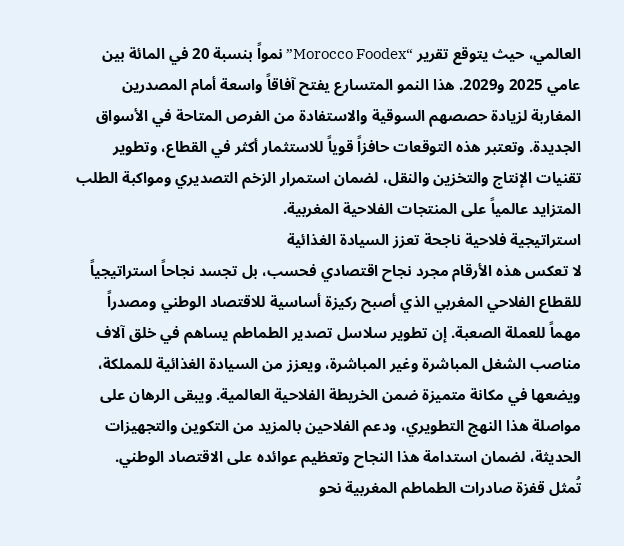العالمي، حيث يتوقع تقرير “Morocco Foodex” نمواً بنسبة 20 في المائة بين عامي 2025 و2029. هذا النمو المتسارع يفتح آفاقاً واسعة أمام المصدرين المغاربة لزيادة حصصهم السوقية والاستفادة من الفرص المتاحة في الأسواق الجديدة. وتعتبر هذه التوقعات حافزاً قوياً للاستثمار أكثر في القطاع، وتطوير تقنيات الإنتاج والتخزين والنقل، لضمان استمرار الزخم التصديري ومواكبة الطلب المتزايد عالمياً على المنتجات الفلاحية المغربية.
استراتيجية فلاحية ناجحة تعزز السيادة الغذائية
لا تعكس هذه الأرقام مجرد نجاح اقتصادي فحسب، بل تجسد نجاحاً استراتيجياً للقطاع الفلاحي المغربي الذي أصبح ركيزة أساسية للاقتصاد الوطني ومصدراً مهماً للعملة الصعبة. إن تطوير سلاسل تصدير الطماطم يساهم في خلق آلاف مناصب الشغل المباشرة وغير المباشرة، ويعزز من السيادة الغذائية للمملكة، ويضعها في مكانة متميزة ضمن الخريطة الفلاحية العالمية. ويبقى الرهان على مواصلة هذا النهج التطويري، ودعم الفلاحين بالمزيد من التكوين والتجهيزات الحديثة، لضمان استدامة هذا النجاح وتعظيم عوائده على الاقتصاد الوطني.
تُمثل قفزة صادرات الطماطم المغربية نحو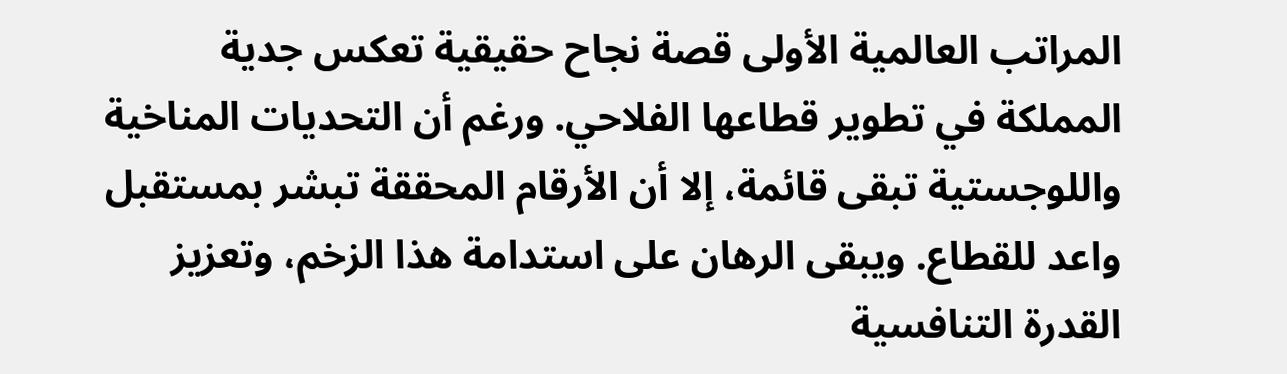المراتب العالمية الأولى قصة نجاح حقيقية تعكس جدية المملكة في تطوير قطاعها الفلاحي. ورغم أن التحديات المناخية واللوجستية تبقى قائمة، إلا أن الأرقام المحققة تبشر بمستقبل واعد للقطاع. ويبقى الرهان على استدامة هذا الزخم، وتعزيز القدرة التنافسية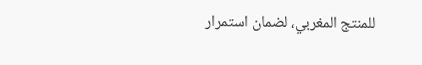للمنتج المغربي، لضمان استمرار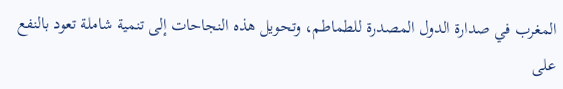المغرب في صدارة الدول المصدرة للطماطم، وتحويل هذه النجاحات إلى تنمية شاملة تعود بالنفع على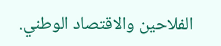الفلاحين والاقتصاد الوطني.